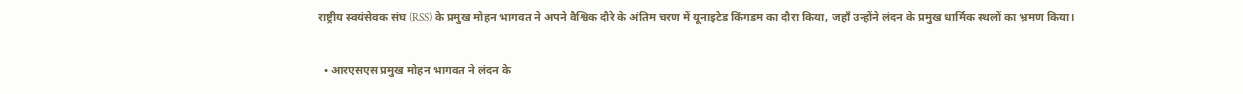राष्ट्रीय स्वयंसेवक संघ (RSS) के प्रमुख मोहन भागवत ने अपने वैश्विक दौरे के अंतिम चरण में यूनाइटेड किंगडम का दौरा किया, जहाँ उन्होंने लंदन के प्रमुख धार्मिक स्थलों का भ्रमण किया।

  • आरएसएस प्रमुख मोहन भागवत ने लंदन के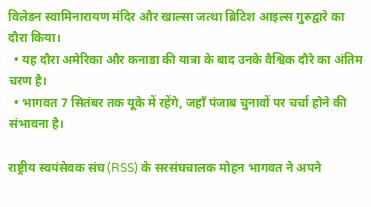विलेडन स्वामिनारायण मंदिर और खाल्सा जत्था ब्रिटिश आइल्स गुरुद्वारे का दौरा किया।
  • यह दौरा अमेरिका और कनाडा की यात्रा के बाद उनके वैश्विक दौरे का अंतिम चरण है।
  • भागवत 7 सितंबर तक यूके में रहेंगे, जहाँ पंजाब चुनावों पर चर्चा होने की संभावना है।

राष्ट्रीय स्वयंसेवक संघ (RSS) के सरसंघचालक मोहन भागवत ने अपने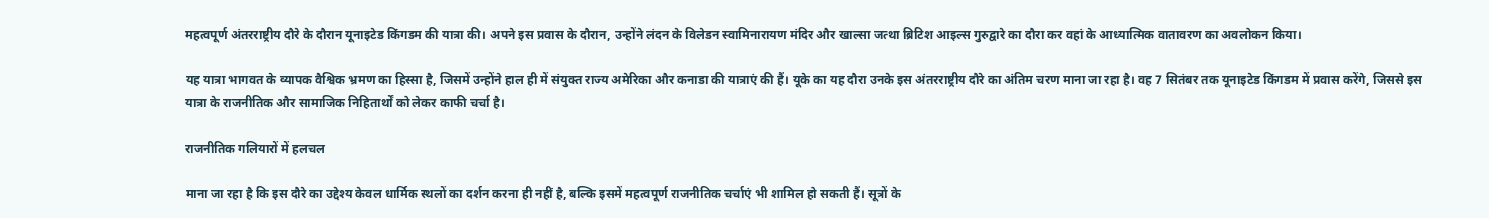महत्वपूर्ण अंतरराष्ट्रीय दौरे के दौरान यूनाइटेड किंगडम की यात्रा की। अपने इस प्रवास के दौरान, उन्होंने लंदन के विलेडन स्वामिनारायण मंदिर और खाल्सा जत्था ब्रिटिश आइल्स गुरुद्वारे का दौरा कर वहां के आध्यात्मिक वातावरण का अवलोकन किया।

यह यात्रा भागवत के व्यापक वैश्विक भ्रमण का हिस्सा है, जिसमें उन्होंने हाल ही में संयुक्त राज्य अमेरिका और कनाडा की यात्राएं की हैं। यूके का यह दौरा उनके इस अंतरराष्ट्रीय दौरे का अंतिम चरण माना जा रहा है। वह 7 सितंबर तक यूनाइटेड किंगडम में प्रवास करेंगे, जिससे इस यात्रा के राजनीतिक और सामाजिक निहितार्थों को लेकर काफी चर्चा है।

राजनीतिक गलियारों में हलचल

माना जा रहा है कि इस दौरे का उद्देश्य केवल धार्मिक स्थलों का दर्शन करना ही नहीं है, बल्कि इसमें महत्वपूर्ण राजनीतिक चर्चाएं भी शामिल हो सकती हैं। सूत्रों के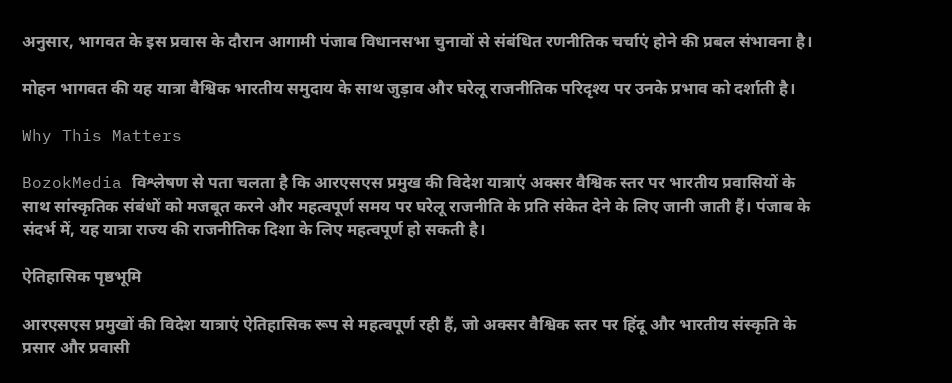अनुसार, भागवत के इस प्रवास के दौरान आगामी पंजाब विधानसभा चुनावों से संबंधित रणनीतिक चर्चाएं होने की प्रबल संभावना है।

मोहन भागवत की यह यात्रा वैश्विक भारतीय समुदाय के साथ जुड़ाव और घरेलू राजनीतिक परिदृश्य पर उनके प्रभाव को दर्शाती है।

Why This Matters

BozokMedia विश्लेषण से पता चलता है कि आरएसएस प्रमुख की विदेश यात्राएं अक्सर वैश्विक स्तर पर भारतीय प्रवासियों के साथ सांस्कृतिक संबंधों को मजबूत करने और महत्वपूर्ण समय पर घरेलू राजनीति के प्रति संकेत देने के लिए जानी जाती हैं। पंजाब के संदर्भ में, यह यात्रा राज्य की राजनीतिक दिशा के लिए महत्वपूर्ण हो सकती है।

ऐतिहासिक पृष्ठभूमि

आरएसएस प्रमुखों की विदेश यात्राएं ऐतिहासिक रूप से महत्वपूर्ण रही हैं, जो अक्सर वैश्विक स्तर पर हिंदू और भारतीय संस्कृति के प्रसार और प्रवासी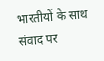भारतीयों के साथ संवाद पर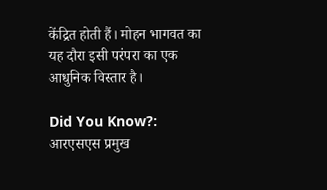केंद्रित होती हैं। मोहन भागवत का यह दौरा इसी परंपरा का एक आधुनिक विस्तार है।

Did You Know?: आरएसएस प्रमुख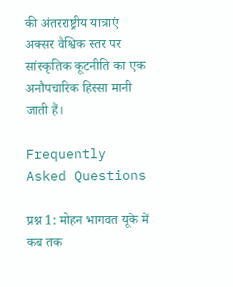की अंतरराष्ट्रीय यात्राएं अक्सर वैश्विक स्तर पर सांस्कृतिक कूटनीति का एक अनौपचारिक हिस्सा मानी जाती हैं।

Frequently Asked Questions

प्रश्न 1: मोहन भागवत यूके में कब तक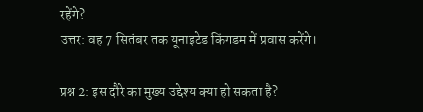रहेंगे?
उत्तर: वह 7 सितंबर तक यूनाइटेड किंगडम में प्रवास करेंगे।

प्रश्न 2: इस दौरे का मुख्य उद्देश्य क्या हो सकता है?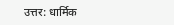उत्तर: धार्मिक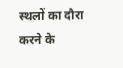स्थलों का दौरा करने के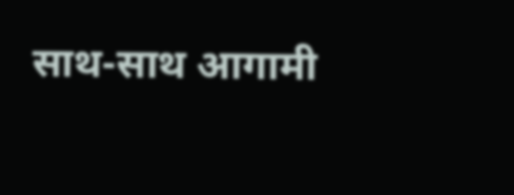साथ-साथ आगामी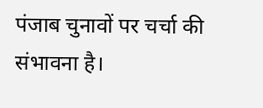पंजाब चुनावों पर चर्चा की संभावना है।